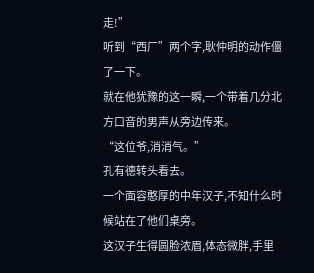走!”
听到“西厂”两个字,耿仲明的动作僵了一下。
就在他犹豫的这一瞬,一个带着几分北方口音的男声从旁边传来。
“这位爷,消消气。”
孔有德转头看去。
一个面容憨厚的中年汉子,不知什么时候站在了他们桌旁。
这汉子生得圆脸浓眉,体态微胖,手里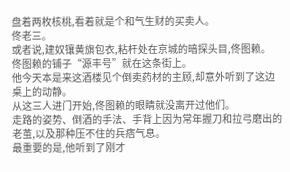盘着两枚核桃,看着就是个和气生财的买卖人。
佟老三。
或者说,建奴镶黄旗包衣,粘杆处在京城的暗探头目,佟图赖。
佟图赖的铺子“源丰号”就在这条街上。
他今天本是来这酒楼见个倒卖药材的主顾,却意外听到了这边桌上的动静。
从这三人进门开始,佟图赖的眼睛就没离开过他们。
走路的姿势、倒酒的手法、手背上因为常年握刀和拉弓磨出的老茧,以及那种压不住的兵痞气息。
最重要的是,他听到了刚才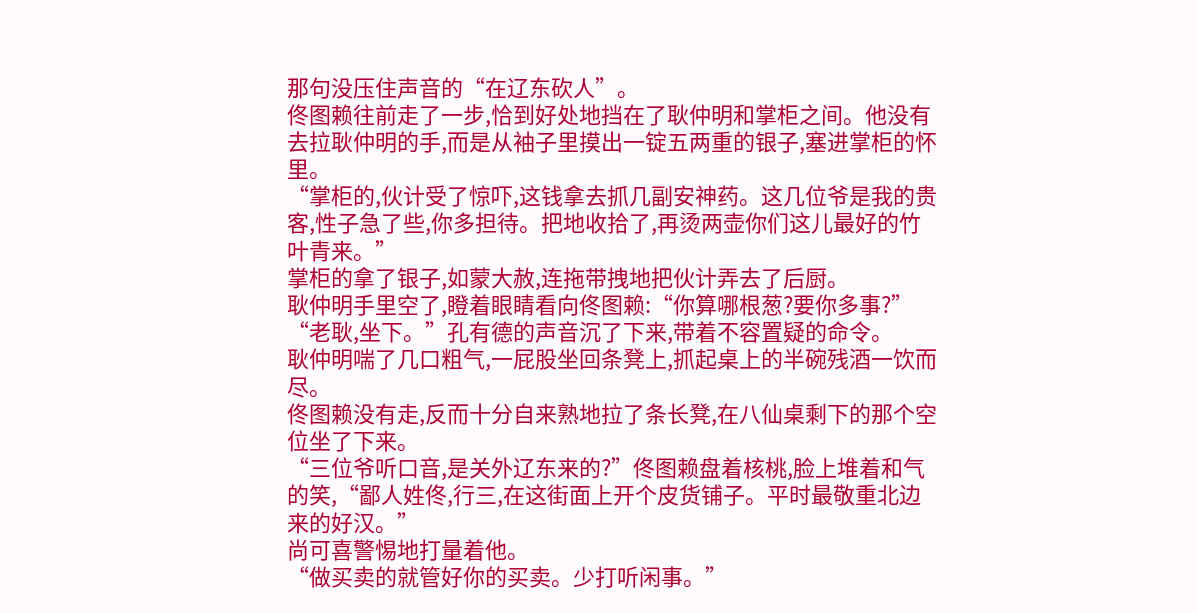那句没压住声音的“在辽东砍人”。
佟图赖往前走了一步,恰到好处地挡在了耿仲明和掌柜之间。他没有去拉耿仲明的手,而是从袖子里摸出一锭五两重的银子,塞进掌柜的怀里。
“掌柜的,伙计受了惊吓,这钱拿去抓几副安神药。这几位爷是我的贵客,性子急了些,你多担待。把地收拾了,再烫两壶你们这儿最好的竹叶青来。”
掌柜的拿了银子,如蒙大赦,连拖带拽地把伙计弄去了后厨。
耿仲明手里空了,瞪着眼睛看向佟图赖:“你算哪根葱?要你多事?”
“老耿,坐下。”孔有德的声音沉了下来,带着不容置疑的命令。
耿仲明喘了几口粗气,一屁股坐回条凳上,抓起桌上的半碗残酒一饮而尽。
佟图赖没有走,反而十分自来熟地拉了条长凳,在八仙桌剩下的那个空位坐了下来。
“三位爷听口音,是关外辽东来的?”佟图赖盘着核桃,脸上堆着和气的笑,“鄙人姓佟,行三,在这街面上开个皮货铺子。平时最敬重北边来的好汉。”
尚可喜警惕地打量着他。
“做买卖的就管好你的买卖。少打听闲事。”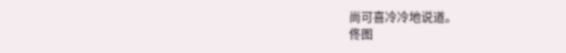尚可喜冷冷地说道。
佟图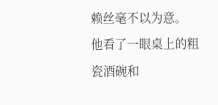赖丝毫不以为意。
他看了一眼桌上的粗瓷酒碗和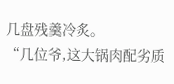几盘残羹冷炙。
“几位爷,这大锅肉配劣质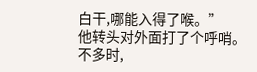白干,哪能入得了喉。”
他转头对外面打了个呼哨。
不多时,